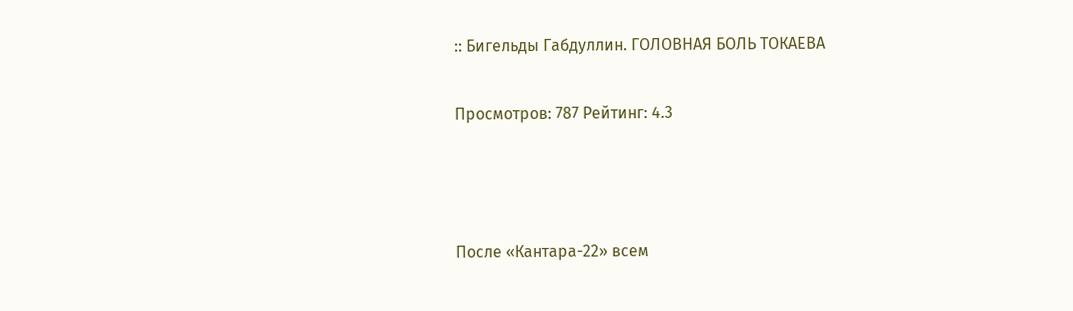:: Бигельды Габдуллин. ГОЛОВНАЯ БОЛЬ ТОКАЕВА

Просмотров: 787 Рейтинг: 4.3



После «Кантара-22» всем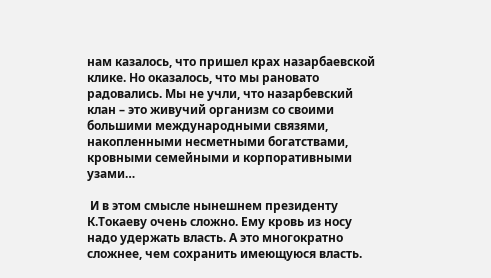нам казалось, что пришел крах назарбаевской клике. Но оказалось, что мы рановато радовались. Мы не учли, что назарбевский клан – это живучий организм со своими большими международными связями, накопленными несметными богатствами, кровными семейными и корпоративными узами…

 И в этом смысле нынешнем президенту К.Токаеву очень сложно. Ему кровь из носу надо удержать власть. А это многократно сложнее, чем сохранить имеющуюся власть.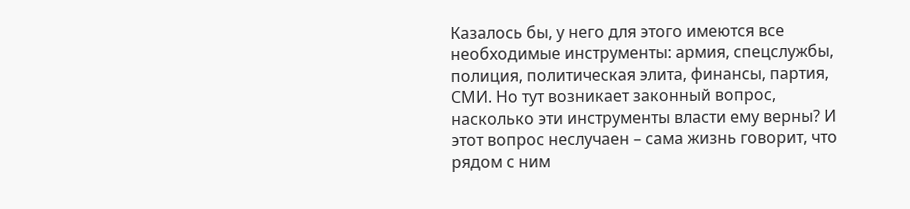Казалось бы, у него для этого имеются все необходимые инструменты: армия, спецслужбы, полиция, политическая элита, финансы, партия, СМИ. Но тут возникает законный вопрос, насколько эти инструменты власти ему верны? И этот вопрос неслучаен – сама жизнь говорит, что рядом с ним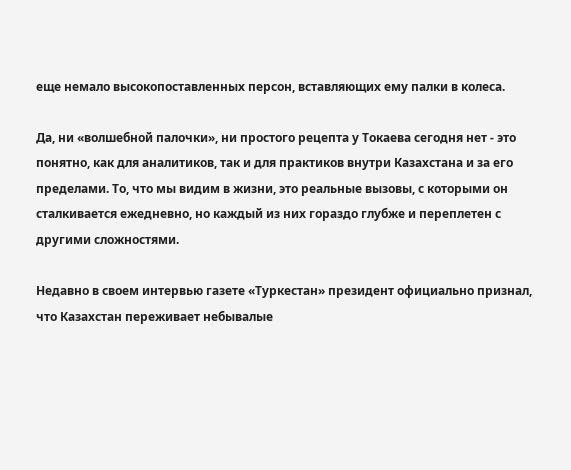еще немало высокопоставленных персон, вставляющих ему палки в колеса.

Да, ни «волшебной палочки», ни простого рецепта у Токаева сегодня нет - это понятно, как для аналитиков, так и для практиков внутри Казахстана и за его пределами. То, что мы видим в жизни, это реальные вызовы, с которыми он сталкивается ежедневно, но каждый из них гораздо глубже и переплетен с другими сложностями.

Недавно в своем интервью газете «Туркестан» президент официально признал, что Казахстан переживает небывалые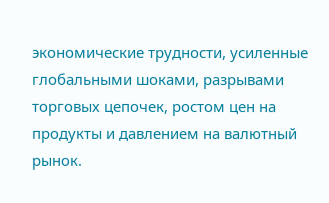экономические трудности, усиленные глобальными шоками, разрывами торговых цепочек, ростом цен на продукты и давлением на валютный рынок.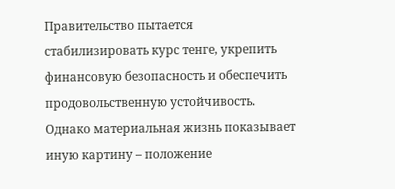Правительство пытается стабилизировать курс тенге, укрепить финансовую безопасность и обеспечить продовольственную устойчивость. Однако материальная жизнь показывает иную картину – положение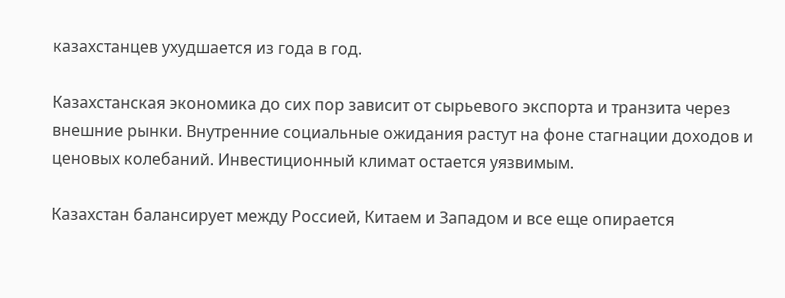казахстанцев ухудшается из года в год.

Казахстанская экономика до сих пор зависит от сырьевого экспорта и транзита через внешние рынки. Внутренние социальные ожидания растут на фоне стагнации доходов и ценовых колебаний. Инвестиционный климат остается уязвимым.

Казахстан балансирует между Россией, Китаем и Западом и все еще опирается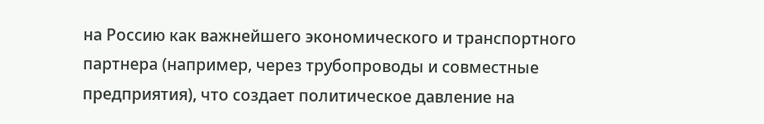на Россию как важнейшего экономического и транспортного партнера (например, через трубопроводы и совместные предприятия), что создает политическое давление на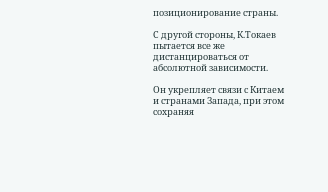позиционирование страны.

С другой стороны, К.Токаев пытается все же дистанцироваться от абсолютной зависимости.

Он укрепляет связи с Китаем и странами Запада, при этом сохраняя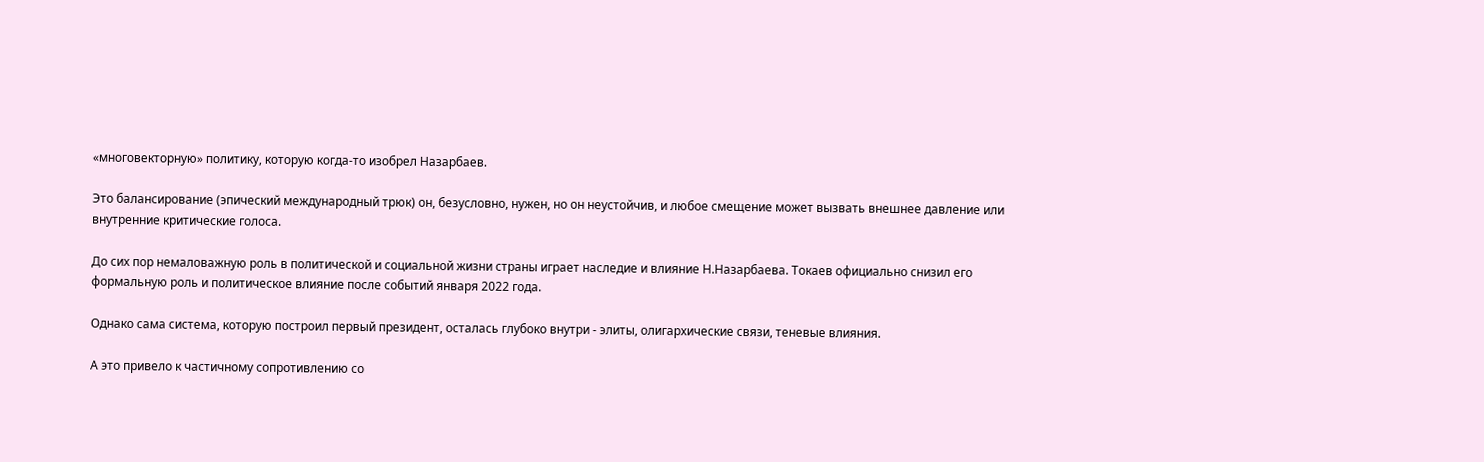«многовекторную» политику, которую когда-то изобрел Назарбаев.

Это балансирование (эпический международный трюк) он, безусловно, нужен, но он неустойчив, и любое смещение может вызвать внешнее давление или внутренние критические голоса.

До сих пор немаловажную роль в политической и социальной жизни страны играет наследие и влияние Н.Назарбаева. Токаев официально снизил его формальную роль и политическое влияние после событий января 2022 года.

Однако сама система, которую построил первый президент, осталась глубоко внутри - элиты, олигархические связи, теневые влияния.

А это привело к частичному сопротивлению со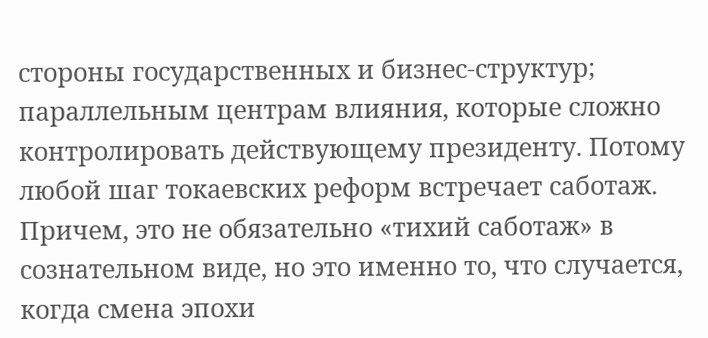стороны государственных и бизнес-структур; параллельным центрам влияния, которые сложно контролировать действующему президенту. Потому любой шаг токаевских реформ встречает саботаж.  Причем, это не обязательно «тихий саботаж» в сознательном виде, но это именно то, что случается, когда смена эпохи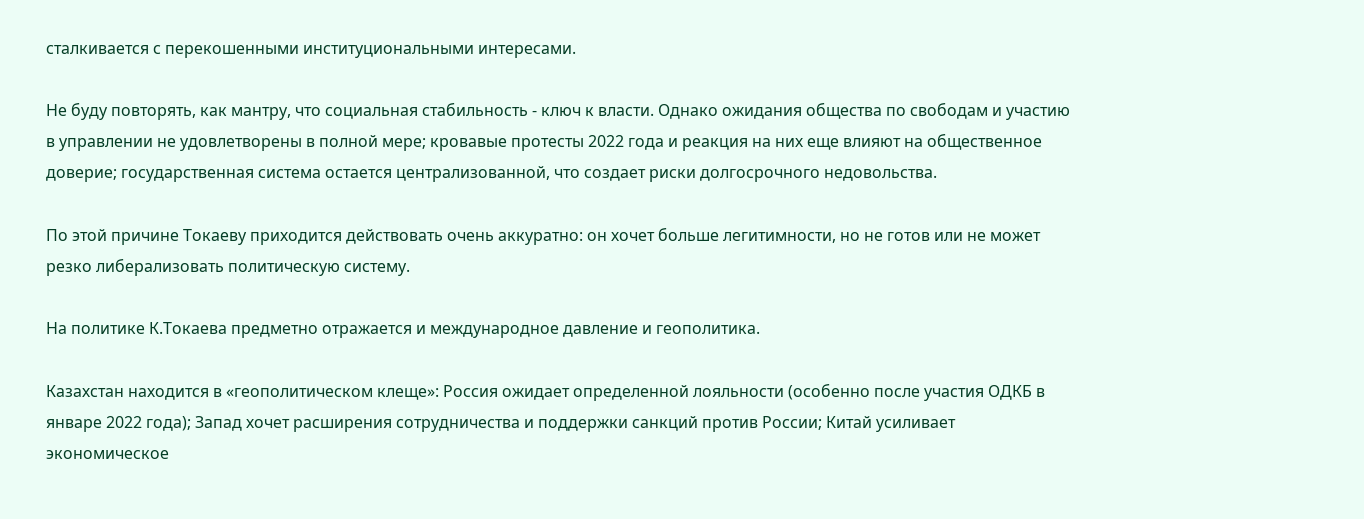сталкивается с перекошенными институциональными интересами.

Не буду повторять, как мантру, что социальная стабильность - ключ к власти. Однако ожидания общества по свободам и участию в управлении не удовлетворены в полной мере; кровавые протесты 2022 года и реакция на них еще влияют на общественное доверие; государственная система остается централизованной, что создает риски долгосрочного недовольства.

По этой причине Токаеву приходится действовать очень аккуратно: он хочет больше легитимности, но не готов или не может резко либерализовать политическую систему.

На политике К.Токаева предметно отражается и международное давление и геополитика.

Казахстан находится в «геополитическом клеще»: Россия ожидает определенной лояльности (особенно после участия ОДКБ в январе 2022 года); Запад хочет расширения сотрудничества и поддержки санкций против России; Китай усиливает экономическое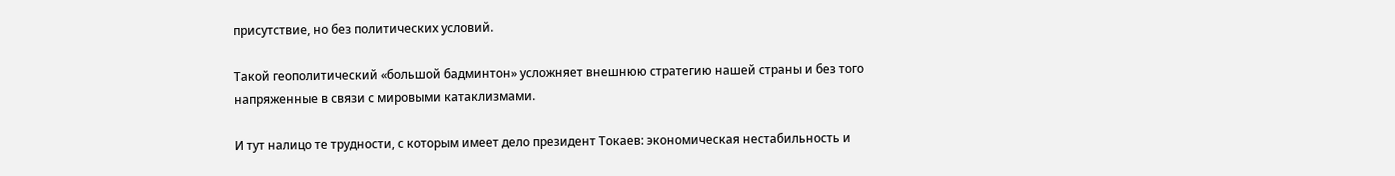присутствие, но без политических условий.

Такой геополитический «большой бадминтон» усложняет внешнюю стратегию нашей страны и без того напряженные в связи с мировыми катаклизмами.

И тут налицо те трудности, с которым имеет дело президент Токаев: экономическая нестабильность и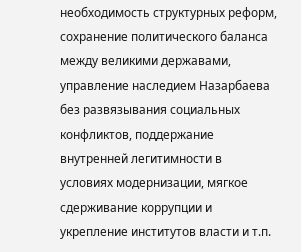необходимость структурных реформ, сохранение политического баланса между великими державами, управление наследием Назарбаева без развязывания социальных конфликтов, поддержание внутренней легитимности в условиях модернизации, мягкое сдерживание коррупции и укрепление институтов власти и т.п.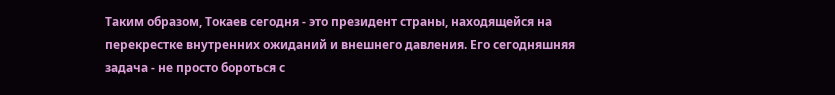Таким образом, Токаев сегодня - это президент страны, находящейся на перекрестке внутренних ожиданий и внешнего давления. Его сегодняшняя задача - не просто бороться с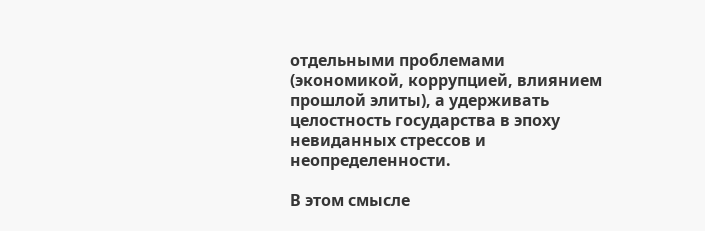отдельными проблемами (экономикой, коррупцией, влиянием прошлой элиты), а удерживать целостность государства в эпоху невиданных стрессов и неопределенности.

В этом смысле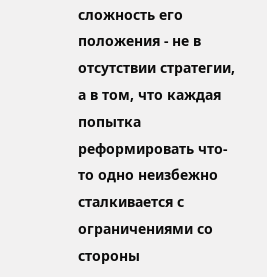сложность его положения - не в отсутствии стратегии, а в том, что каждая попытка реформировать что-то одно неизбежно сталкивается с ограничениями со стороны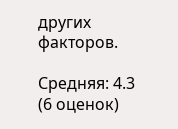других факторов.

Средняя: 4.3 (6 оценок)